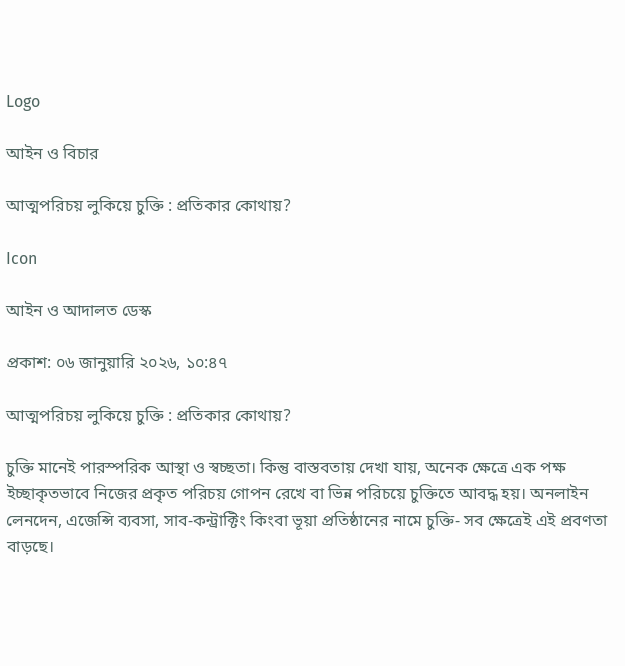Logo

আইন ও বিচার

আত্মপরিচয় লুকিয়ে চুক্তি : প্রতিকার কোথায়?

Icon

আইন ও আদালত ডেস্ক

প্রকাশ: ০৬ জানুয়ারি ২০২৬, ১০:৪৭

আত্মপরিচয় লুকিয়ে চুক্তি : প্রতিকার কোথায়?

চুক্তি মানেই পারস্পরিক আস্থা ও স্বচ্ছতা। কিন্তু বাস্তবতায় দেখা যায়, অনেক ক্ষেত্রে এক পক্ষ ইচ্ছাকৃতভাবে নিজের প্রকৃত পরিচয় গোপন রেখে বা ভিন্ন পরিচয়ে চুক্তিতে আবদ্ধ হয়। অনলাইন লেনদেন, এজেন্সি ব্যবসা, সাব-কন্ট্রাক্টিং কিংবা ভূয়া প্রতিষ্ঠানের নামে চুক্তি- সব ক্ষেত্রেই এই প্রবণতা বাড়ছে।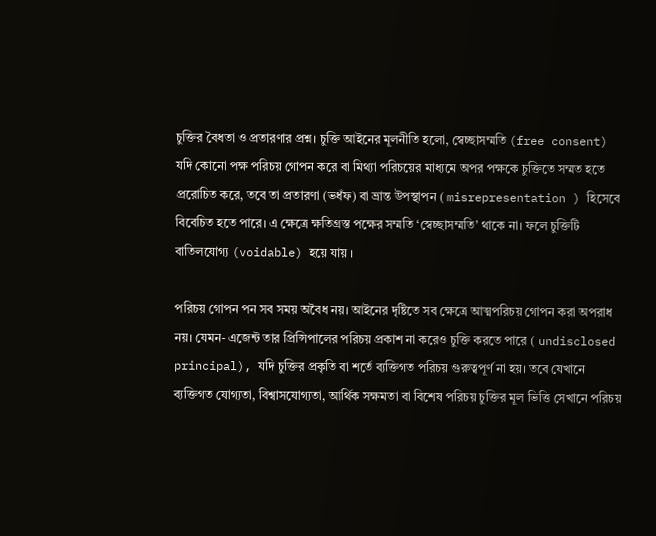চুক্তির বৈধতা ও প্রতারণার প্রশ্ন। চুক্তি আইনের মূলনীতি হলো, স্বেচ্ছাসম্মতি (free consent) যদি কোনো পক্ষ পরিচয় গোপন করে বা মিথ্যা পরিচয়ের মাধ্যমে অপর পক্ষকে চুক্তিতে সম্মত হতে প্ররোচিত করে, তবে তা প্রতারণা (ভধঁফ) বা ভ্রান্ত উপস্থাপন ( misrepresentation ) হিসেবে বিবেচিত হতে পারে। এ ক্ষেত্রে ক্ষতিগ্রস্ত পক্ষের সম্মতি ‘স্বেচ্ছাসম্মতি’ থাকে না। ফলে চুক্তিটি বাতিলযোগ্য (voidable) হয়ে যায় ।

পরিচয় গোপন পন সব সময় অবৈধ নয়। আইনের দৃষ্টিতে সব ক্ষেত্রে আত্মপরিচয় গোপন করা অপরাধ নয়। যেমন- এজেন্ট তার প্রিন্সিপালের পরিচয় প্রকাশ না করেও চুক্তি করতে পারে ( undisclosed principal), যদি চুক্তির প্রকৃতি বা শর্তে ব্যক্তিগত পরিচয় গুরুত্বপূর্ণ না হয়। তবে যেখানে ব্যক্তিগত যোগ্যতা, বিশ্বাসযোগ্যতা, আর্থিক সক্ষমতা বা বিশেষ পরিচয় চুক্তির মূল ভিত্তি সেখানে পরিচয়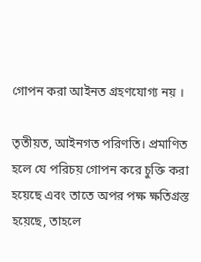গোপন করা আইনত গ্রহণযোগ্য নয় ।

তৃতীয়ত, আইনগত পরিণতি। প্রমাণিত হলে যে পরিচয় গোপন করে চুক্তি করা হয়েছে এবং তাতে অপর পক্ষ ক্ষতিগ্রস্ত হয়েছে, তাহলে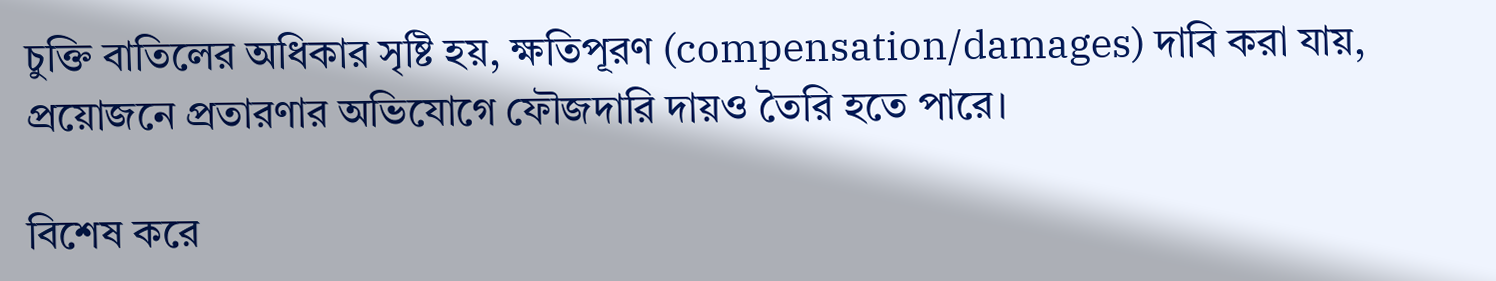চুক্তি বাতিলের অধিকার সৃষ্টি হয়, ক্ষতিপূরণ (compensation/damages) দাবি করা যায়, প্রয়োজনে প্রতারণার অভিযোগে ফৌজদারি দায়ও তৈরি হতে পারে।

বিশেষ করে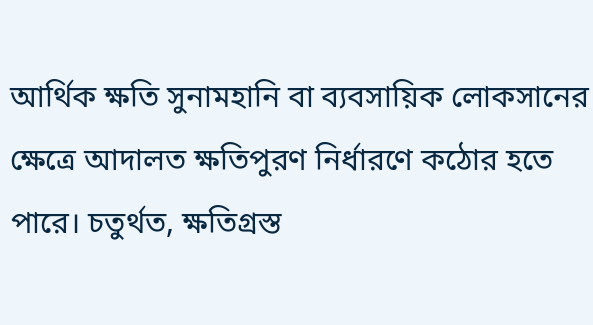আর্থিক ক্ষতি সুনামহানি বা ব্যবসায়িক লোকসানের ক্ষেত্রে আদালত ক্ষতিপুরণ নির্ধারণে কঠোর হতে পারে। চতুর্থত, ক্ষতিগ্রস্ত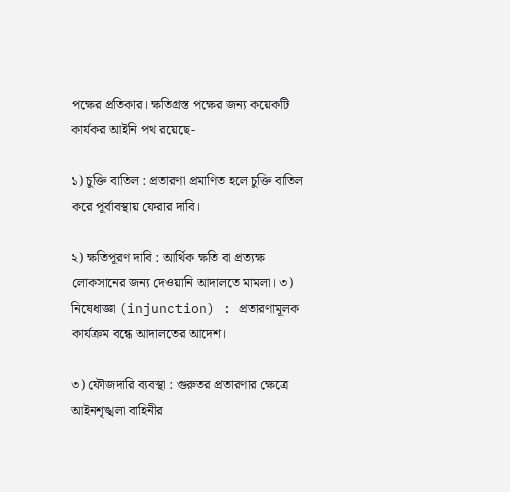পক্ষের প্রতিকার। ক্ষতিগ্রস্ত পক্ষের জন্য কয়েকটি কার্যকর আইনি পথ রয়েছে-

১) চুক্তি বাতিল : প্রতারণা প্রমাণিত হলে চুক্তি বাতিল করে পূর্বাবস্থায় ফেরার দাবি।

২) ক্ষতিপূরণ দাবি : আর্থিক ক্ষতি বা প্রত্যক্ষ লোকসানের জন্য দেওয়ানি আদালতে মামলা। ৩) নিষেধাজ্ঞা (injunction) : প্রতারণামূলক কার্যক্রম বন্ধে আদালতের আদেশ।

৩) ফৌজদারি ব্যবস্থা : গুরুতর প্রতারণার ক্ষেত্রে আইনশৃঙ্খলা বাহিনীর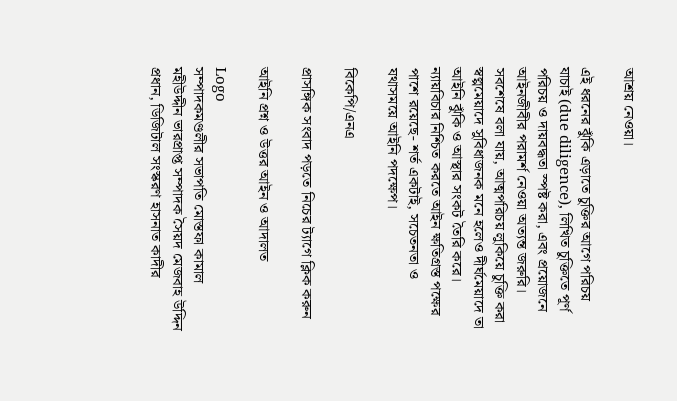আশ্রয় নেওয়া।

এই ধরনের ঝুঁকি এড়াতে চুক্তির আগে পরিচয় যাচাই (due diligence), লিখিত চুক্তিতে পূর্ণ পরিচয় ও দায়বদ্ধতা স্পষ্ট করা, এবং প্রয়োজনে আইনজীবীর পরামর্শ নেওয়া অত্যন্ত জরুরি। সবশেষে বলা যায়, আত্মপরিচয় লুকিয়ে চুক্তি করা স্বল্পমেয়াদে সুবিধাজনক মনে হলেও দীর্ঘমেয়াদে তা আইনি ঝুঁকি ও আস্থার সংকট তৈরি করে। ন্যায়বিচার নিশ্চিত করতে আইন ক্ষতিগ্রস্ত পক্ষের পাশে রয়েছে- শর্ত একটাই, সচেতনতা ও যথাসময়ে আইনি পদক্ষেপ।

বিকেপি/এনএ

প্রাসঙ্গিক সংবাদ পড়তে নিচের ট্যাগে ক্লিক করুন

আইনি প্রশ্ন ও উত্তর আইন ও আদালত

Logo
সম্পাদকমণ্ডলীর সভাপতি মোস্তফা কামাল মহীউদ্দীন ভারপ্রাপ্ত সম্পাদক সৈয়দ মেজবাহ উদ্দিন প্রধান, ডিজিটাল সংস্করণ হাসনাত কাদীর